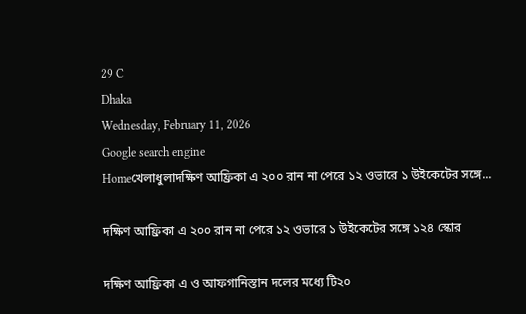29 C
Dhaka
Wednesday, February 11, 2026
Google search engine
Homeখেলাধুলাদক্ষিণ আফ্রিকা এ ২০০ রান না পেরে ১২ ওভারে ১ উইকেটের সঙ্গে...

দক্ষিণ আফ্রিকা এ ২০০ রান না পেরে ১২ ওভারে ১ উইকেটের সঙ্গে ১২৪ স্কোর

দক্ষিণ আফ্রিকা এ ও আফগানিস্তান দলের মধ্যে টি২০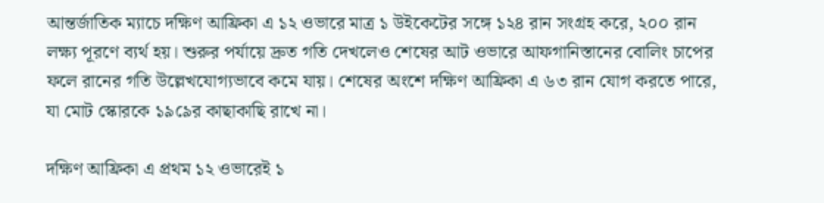আন্তর্জাতিক ম্যাচে দক্ষিণ আফ্রিকা এ ১২ ওভারে মাত্র ১ উইকেটের সঙ্গে ১২৪ রান সংগ্রহ করে, ২০০ রান লক্ষ্য পূরণে ব্যর্থ হয়। শুরুর পর্যায়ে দ্রুত গতি দেখলেও শেষের আট ওভারে আফগানিস্তানের বোলিং চাপের ফলে রানের গতি উল্লেখযোগ্যভাবে কমে যায়। শেষের অংশে দক্ষিণ আফ্রিকা এ ৬৩ রান যোগ করতে পারে, যা মোট স্কোরকে ১৯৯ের কাছাকাছি রাখে না।

দক্ষিণ আফ্রিকা এ প্রথম ১২ ওভারেই ১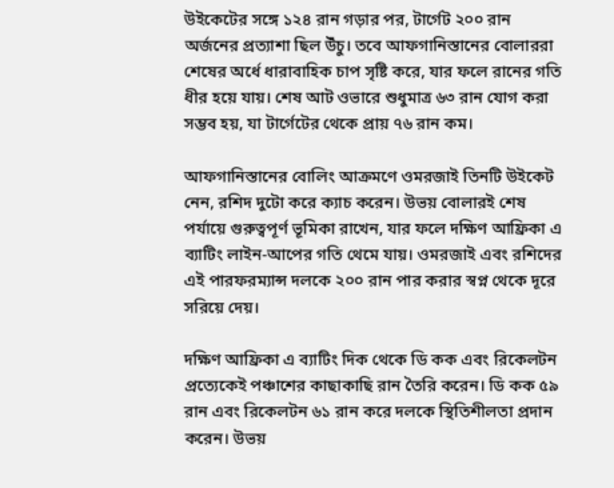উইকেটের সঙ্গে ১২৪ রান গড়ার পর, টার্গেট ২০০ রান অর্জনের প্রত্যাশা ছিল উঁচু। তবে আফগানিস্তানের বোলাররা শেষের অর্ধে ধারাবাহিক চাপ সৃষ্টি করে, যার ফলে রানের গতি ধীর হয়ে যায়। শেষ আট ওভারে শুধুমাত্র ৬৩ রান যোগ করা সম্ভব হয়, যা টার্গেটের থেকে প্রায় ৭৬ রান কম।

আফগানিস্তানের বোলিং আক্রমণে ওমরজাই তিনটি উইকেট নেন, রশিদ দুটো করে ক্যাচ করেন। উভয় বোলারই শেষ পর্যায়ে গুরুত্বপূর্ণ ভূমিকা রাখেন, যার ফলে দক্ষিণ আফ্রিকা এ ব্যাটিং লাইন‑আপের গতি থেমে যায়। ওমরজাই এবং রশিদের এই পারফরম্যান্স দলকে ২০০ রান পার করার স্বপ্ন থেকে দূরে সরিয়ে দেয়।

দক্ষিণ আফ্রিকা এ ব্যাটিং দিক থেকে ডি কক এবং রিকেলটন প্রত্যেকেই পঞ্চাশের কাছাকাছি রান তৈরি করেন। ডি কক ৫৯ রান এবং রিকেলটন ৬১ রান করে দলকে স্থিতিশীলতা প্রদান করেন। উভয়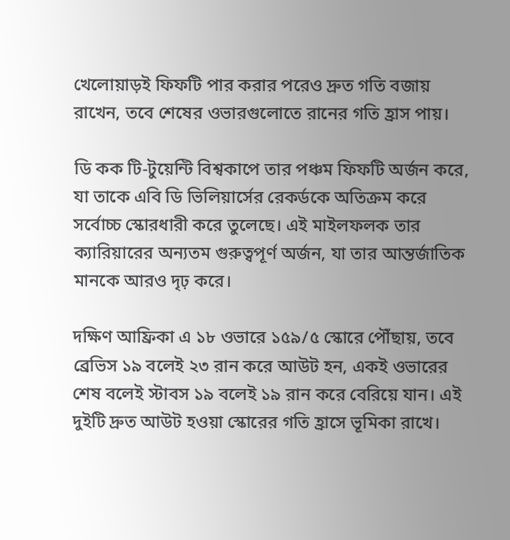খেলোয়াড়ই ফিফটি পার করার পরেও দ্রুত গতি বজায় রাখেন, তবে শেষের ওভারগুলোতে রানের গতি হ্রাস পায়।

ডি কক টি‑টুয়েন্টি বিশ্বকাপে তার পঞ্চম ফিফটি অর্জন করে, যা তাকে এবি ডি ভিলিয়ার্সের রেকর্ডকে অতিক্রম করে সর্বোচ্চ স্কোরধারী করে তুলেছে। এই মাইলফলক তার ক্যারিয়ারের অন্যতম গুরুত্বপূর্ণ অর্জন, যা তার আন্তর্জাতিক মানকে আরও দৃঢ় করে।

দক্ষিণ আফ্রিকা এ ১৮ ওভারে ১৫৯/৫ স্কোরে পৌঁছায়, তবে ব্রেভিস ১৯ বলেই ২৩ রান করে আউট হন, একই ওভারের শেষ বলেই স্টাবস ১৯ বলেই ১৯ রান করে বেরিয়ে যান। এই দুইটি দ্রুত আউট হওয়া স্কোরের গতি হ্রাসে ভূমিকা রাখে।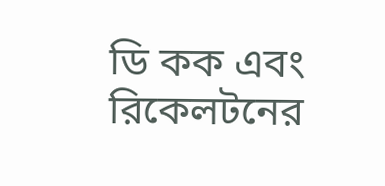ডি কক এবং রিকেলটনের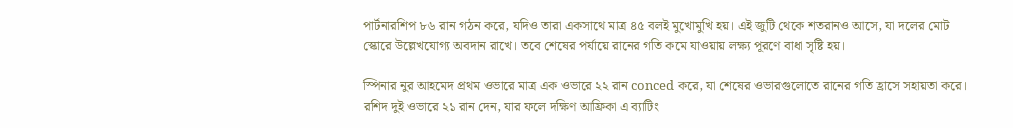পার্টনারশিপ ৮৬ রান গঠন করে, যদিও তারা একসাথে মাত্র ৪৫ বলই মুখোমুখি হয়। এই জুটি থেকে শতরানও আসে, যা দলের মোট স্কোরে উল্লেখযোগ্য অবদান রাখে। তবে শেষের পর্যায়ে রানের গতি কমে যাওয়ায় লক্ষ্য পূরণে বাধা সৃষ্টি হয়।

স্পিনার নুর আহমেদ প্রথম ওভারে মাত্র এক ওভারে ২২ রান conced করে, যা শেষের ওভারগুলোতে রানের গতি হ্রাসে সহায়তা করে। রশিদ দুই ওভারে ২১ রান দেন, যার ফলে দক্ষিণ আফ্রিকা এ ব্যাটিং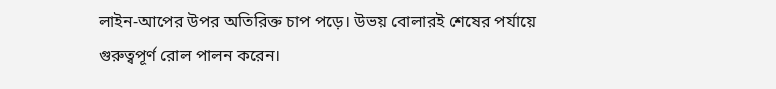লাইন‑আপের উপর অতিরিক্ত চাপ পড়ে। উভয় বোলারই শেষের পর্যায়ে গুরুত্বপূর্ণ রোল পালন করেন।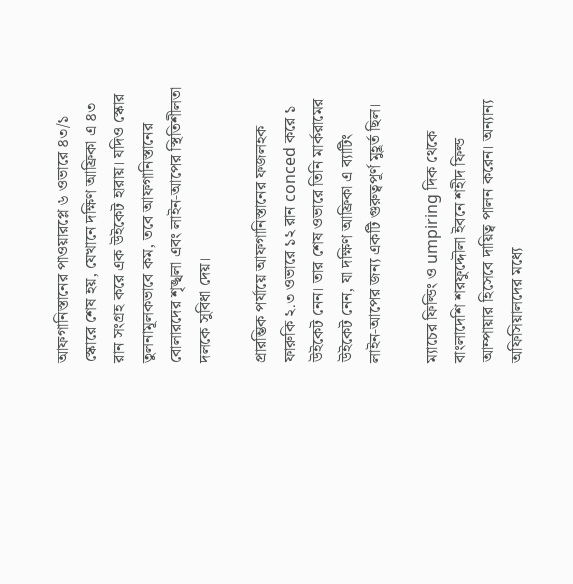আফগানিস্তানের পাওয়ারপ্লে ৬ ওভারে ৪৩/১ স্কোরে শেষ হয়, যেখানে দক্ষিণ আফ্রিকা এ ৪৩ রান সংগ্রহ করে এক উইকেট হারায়। যদিও স্কোর তুলনামূলকভাবে কম, তবে আফগানিস্তানের বোলারদের শৃঙ্খলা এবং লাইন‑আপের স্থিতিশীলতা দলকে সুবিধা দেয়।

প্রারম্ভিক পর্যায়ে আফগানিস্তানের ফজলহক ফারুকি ২.৩ ওভারে ১২ রান conced করে ১ উইকেট নেন। তার শেষ ওভারে তিনি মার্করামের উইকেট নেন, যা দক্ষিণ আফ্রিকা এ ব্যাটিং লাইন‑আপের জন্য একটি গুরুত্বপূর্ণ মুহূর্ত ছিল।

ম্যাচের ফিল্ডিং ও umpiring দিক থেকে বাংলাদেশি শরফুদ্দৌলা ইবনে শহীদ ফিল্ড আম্পায়ার হিসেবে দায়িত্ব পালন করেন। অন্যান্য অফিসিয়ালদের মধ্যে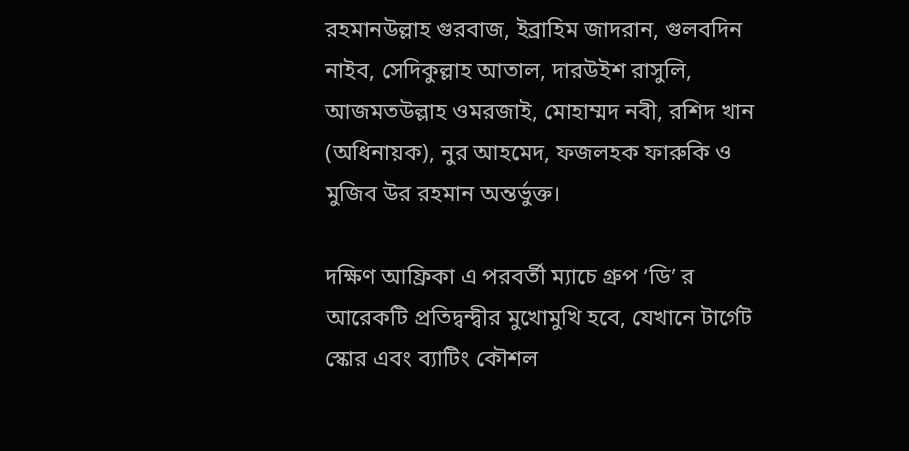রহমানউল্লাহ গুরবাজ, ইব্রাহিম জাদরান, গুলবদিন নাইব, সেদিকুল্লাহ আতাল, দারউইশ রাসুলি, আজমতউল্লাহ ওমরজাই, মোহাম্মদ নবী, রশিদ খান (অধিনায়ক), নুর আহমেদ, ফজলহক ফারুকি ও মুজিব উর রহমান অন্তর্ভুক্ত।

দক্ষিণ আফ্রিকা এ পরবর্তী ম্যাচে গ্রুপ ‘ডি’ র আরেকটি প্রতিদ্বন্দ্বীর মুখোমুখি হবে, যেখানে টার্গেট স্কোর এবং ব্যাটিং কৌশল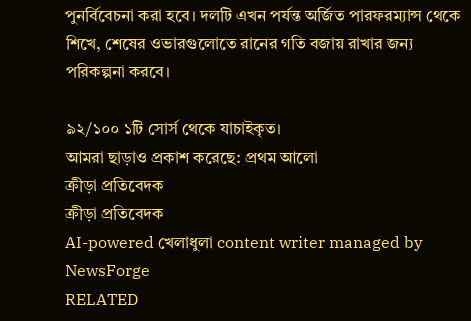পুনর্বিবেচনা করা হবে। দলটি এখন পর্যন্ত অর্জিত পারফরম্যান্স থেকে শিখে, শেষের ওভারগুলোতে রানের গতি বজায় রাখার জন্য পরিকল্পনা করবে।

৯২/১০০ ১টি সোর্স থেকে যাচাইকৃত।
আমরা ছাড়াও প্রকাশ করেছে: প্রথম আলো
ক্রীড়া প্রতিবেদক
ক্রীড়া প্রতিবেদক
AI-powered খেলাধুলা content writer managed by NewsForge
RELATED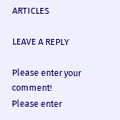ARTICLES

LEAVE A REPLY

Please enter your comment!
Please enter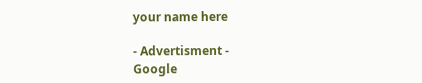your name here

- Advertisment -
Google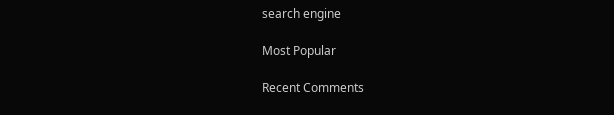search engine

Most Popular

Recent Comments